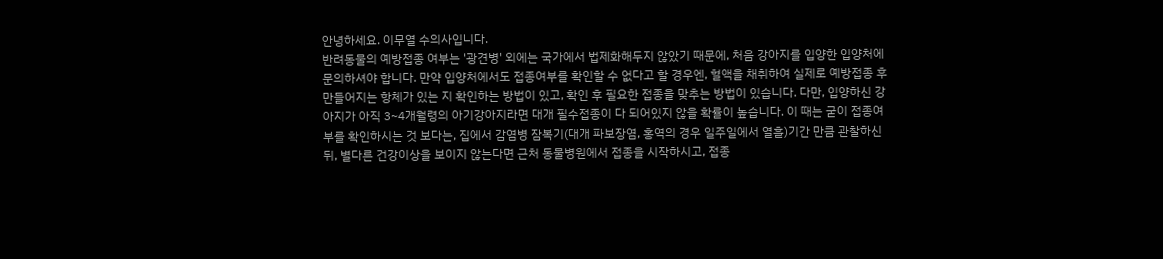안녕하세요. 이무열 수의사입니다.
반려동물의 예방접종 여부는 '광견병' 외에는 국가에서 법제화해두지 않았기 때문에, 처음 강아지를 입양한 입양처에 문의하셔야 합니다. 만약 입양처에서도 접종여부를 확인할 수 없다고 할 경우엔, 혈액을 채취하여 실제로 예방접종 후 만들어지는 항체가 있는 지 확인하는 방법이 있고, 확인 후 필요한 접종을 맞추는 방법이 있습니다. 다만, 입양하신 강아지가 아직 3~4개월령의 아기강아지라면 대개 필수접종이 다 되어있지 않을 확률이 높습니다. 이 때는 굳이 접종여부를 확인하시는 것 보다는, 집에서 감염병 잠복기(대개 파보장염, 홍역의 경우 일주일에서 열흘)기간 만큼 관찰하신 뒤, 별다른 건강이상을 보이지 않는다면 근처 동물병원에서 접종을 시작하시고, 접종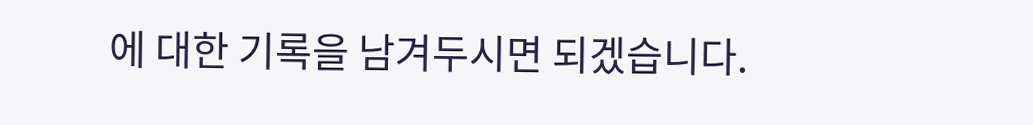에 대한 기록을 남겨두시면 되겠습니다.